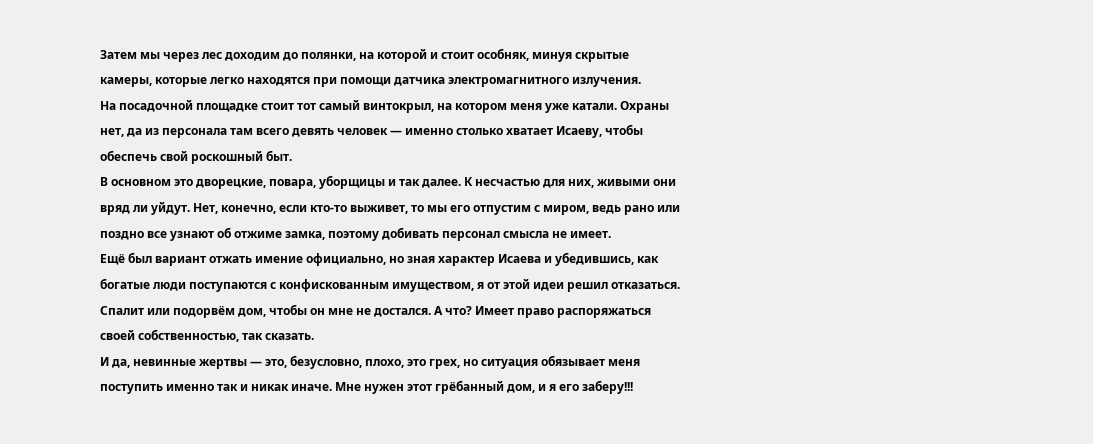Затем мы через лес доходим до полянки, на которой и стоит особняк, минуя скрытые камеры, которые легко находятся при помощи датчика электромагнитного излучения.
На посадочной площадке стоит тот самый винтокрыл, на котором меня уже катали. Охраны нет, да из персонала там всего девять человек — именно столько хватает Исаеву, чтобы обеспечь свой роскошный быт.
В основном это дворецкие, повара, уборщицы и так далее. К несчастью для них, живыми они вряд ли уйдут. Нет, конечно, если кто-то выживет, то мы его отпустим с миром, ведь рано или поздно все узнают об отжиме замка, поэтому добивать персонал смысла не имеет.
Ещё был вариант отжать имение официально, но зная характер Исаева и убедившись, как богатые люди поступаются с конфискованным имуществом, я от этой идеи решил отказаться. Спалит или подорвём дом, чтобы он мне не достался. А что? Имеет право распоряжаться своей собственностью, так сказать.
И да, невинные жертвы — это, безусловно, плохо, это грех, но ситуация обязывает меня поступить именно так и никак иначе. Мне нужен этот грёбанный дом, и я его заберу!!!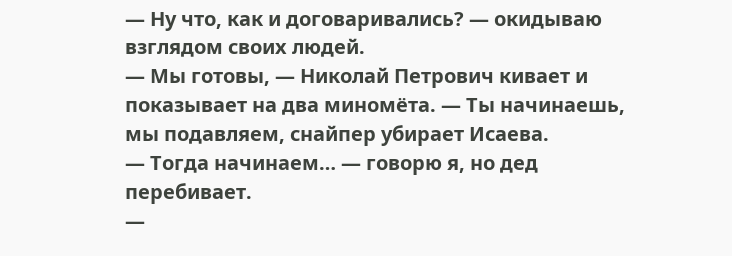— Ну что, как и договаривались? — окидываю взглядом своих людей.
— Мы готовы, — Николай Петрович кивает и показывает на два миномёта. — Ты начинаешь, мы подавляем, снайпер убирает Исаева.
— Тогда начинаем… — говорю я, но дед перебивает.
—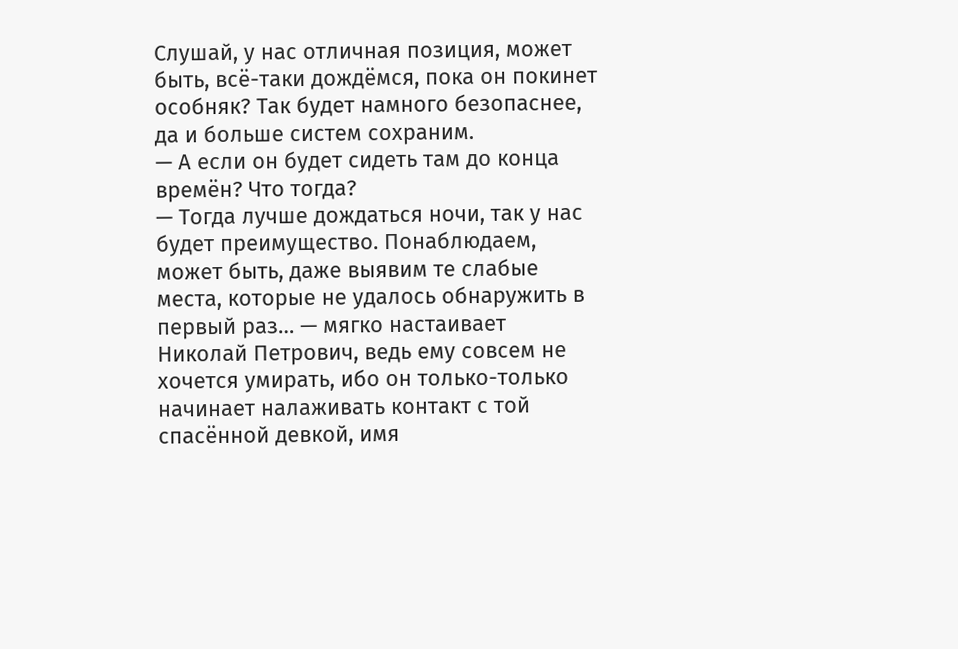Слушай, у нас отличная позиция, может быть, всё-таки дождёмся, пока он покинет особняк? Так будет намного безопаснее, да и больше систем сохраним.
— А если он будет сидеть там до конца времён? Что тогда?
— Тогда лучше дождаться ночи, так у нас будет преимущество. Понаблюдаем, может быть, даже выявим те слабые места, которые не удалось обнаружить в первый раз… — мягко настаивает Николай Петрович, ведь ему совсем не хочется умирать, ибо он только-только начинает налаживать контакт с той спасённой девкой, имя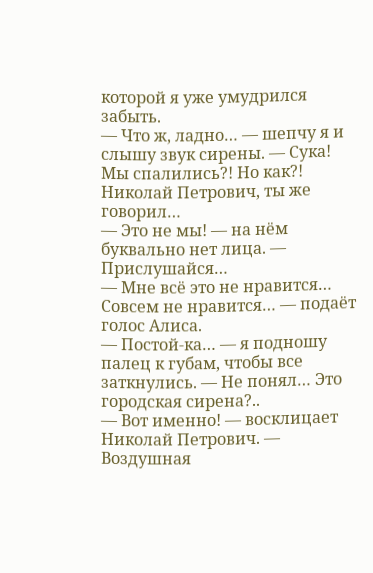которой я уже умудрился забыть.
— Что ж, ладно… — шепчу я и слышу звук сирены. — Сука! Мы спалились?! Но как?! Николай Петрович, ты же говорил…
— Это не мы! — на нём буквально нет лица. — Прислушайся…
— Мне всё это не нравится… Совсем не нравится… — подаёт голос Алиса.
— Постой-ка… — я подношу палец к губам, чтобы все заткнулись. — Не понял… Это городская сирена?..
— Вот именно! — восклицает Николай Петрович. — Воздушная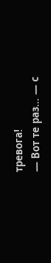тревога!
— Вот те раз… — с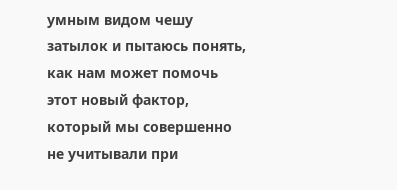умным видом чешу затылок и пытаюсь понять, как нам может помочь этот новый фактор, который мы совершенно не учитывали при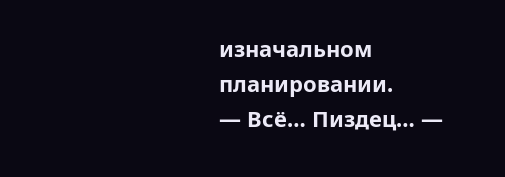изначальном планировании.
— Всё… Пиздец… —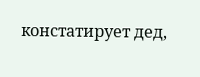констатирует дед,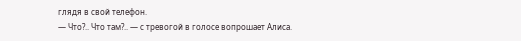глядя в свой телефон.
— Что?.. Что там?.. — с тревогой в голосе вопрошает Алиса.